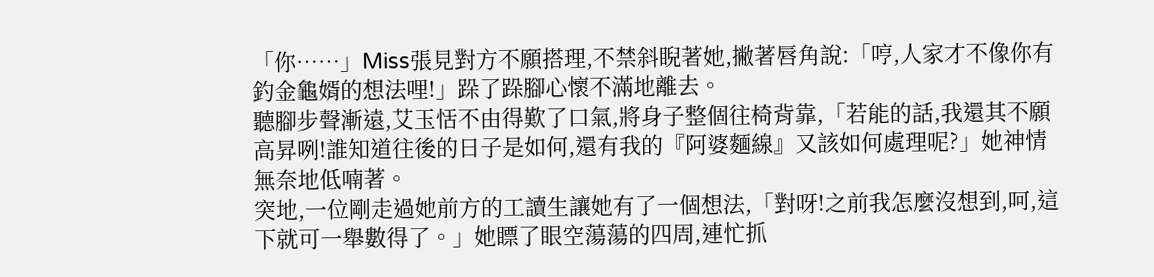「你……」Miss張見對方不願搭理,不禁斜睨著她,撇著唇角說:「哼,人家才不像你有釣金龜婿的想法哩!」跺了跺腳心懷不滿地離去。
聽腳步聲漸遠,艾玉恬不由得歎了口氣,將身子整個往椅背靠,「若能的話,我還其不願高昇咧!誰知道往後的日子是如何,還有我的『阿婆麵線』又該如何處理呢?」她神情無奈地低喃著。
突地,一位剛走過她前方的工讀生讓她有了一個想法,「對呀!之前我怎麼沒想到,呵,這下就可一舉數得了。」她瞟了眼空蕩蕩的四周,連忙抓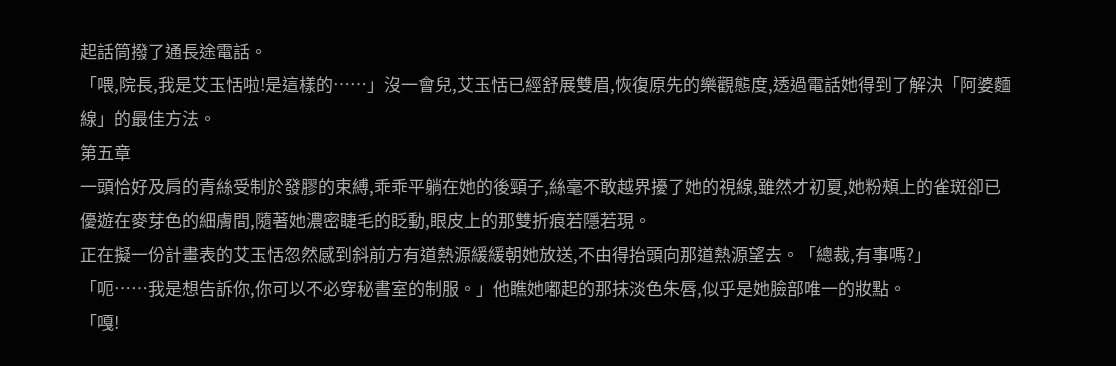起話筒撥了通長途電話。
「喂,院長,我是艾玉恬啦!是這樣的……」沒一會兒,艾玉恬已經舒展雙眉,恢復原先的樂觀態度,透過電話她得到了解決「阿婆麵線」的最佳方法。
第五章
一頭恰好及肩的青絲受制於發膠的束縛,乖乖平躺在她的後頸子,絲毫不敢越界擾了她的視線,雖然才初夏,她粉頰上的雀斑卻已優遊在麥芽色的細膚間,隨著她濃密睫毛的眨動,眼皮上的那雙折痕若隱若現。
正在擬一份計畫表的艾玉恬忽然感到斜前方有道熱源緩緩朝她放送,不由得抬頭向那道熱源望去。「總裁,有事嗎?」
「呃……我是想告訴你,你可以不必穿秘書室的制服。」他瞧她嘟起的那抹淡色朱唇,似乎是她臉部唯一的妝點。
「嘎!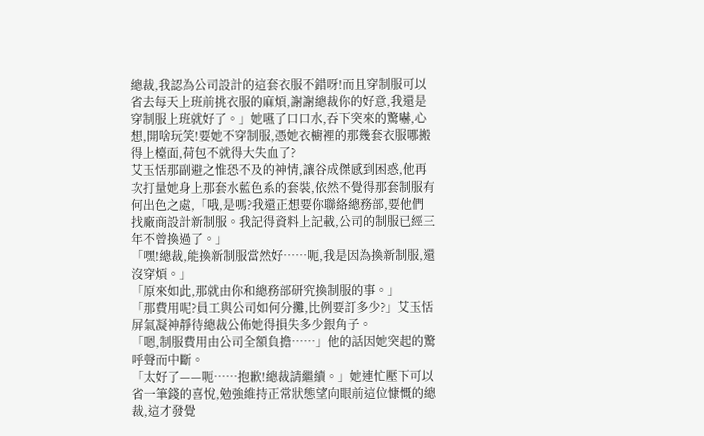總裁,我認為公司設計的這套衣服不錯呀!而且穿制服可以省去每天上班前挑衣服的麻煩,謝謝總裁你的好意,我還是穿制服上班就好了。」她嚥了口口水,吞下突來的驚嚇,心想,開啥玩笑!要她不穿制服,憑她衣櫥裡的那幾套衣服哪搬得上檯面,荷包不就得大失血了?
艾玉恬那副避之惟恐不及的神情,讓谷成傑感到困惑,他再次打量她身上那套水藍色系的套裝,依然不覺得那套制服有何出色之處,「哦,是嗎?我還正想要你聯絡總務部,要他們找廠商設計新制服。我記得資料上記載,公司的制服已經三年不曾換過了。」
「嘿!總裁,能換新制服當然好……呃,我是因為換新制服,還沒穿煩。」
「原來如此,那就由你和總務部研究換制服的事。」
「那費用呢?員工與公司如何分攤,比例要訂多少?」艾玉恬屏氣凝神靜待總裁公佈她得損失多少銀角子。
「嗯,制服費用由公司全額負擔……」他的話因她突起的驚呼聲而中斷。
「太好了——呃……抱歉!總裁請繼續。」她連忙壓下可以省一筆錢的喜悅,勉強維持正常狀態望向眼前這位慷慨的總裁,這才發覺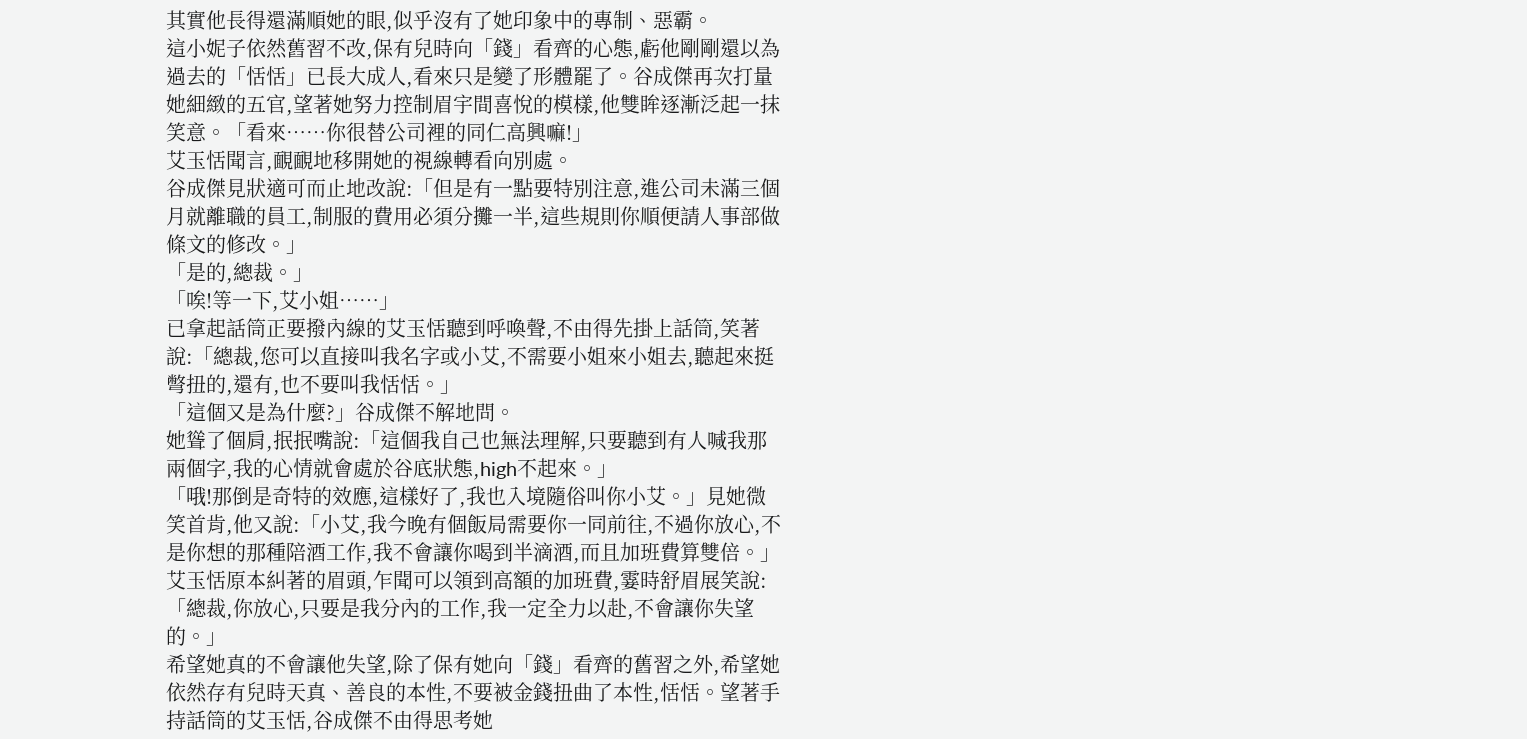其實他長得還滿順她的眼,似乎沒有了她印象中的專制、惡霸。
這小妮子依然舊習不改,保有兒時向「錢」看齊的心態,虧他剛剛還以為過去的「恬恬」已長大成人,看來只是變了形體罷了。谷成傑再次打量她細緻的五官,望著她努力控制眉宇間喜悅的模樣,他雙眸逐漸泛起一抹笑意。「看來……你很替公司裡的同仁高興嘛!」
艾玉恬聞言,靦靦地移開她的視線轉看向別處。
谷成傑見狀適可而止地改說:「但是有一點要特別注意,進公司未滿三個月就離職的員工,制服的費用必須分攤一半,這些規則你順便請人事部做條文的修改。」
「是的,總裁。」
「唉!等一下,艾小姐……」
已拿起話筒正要撥內線的艾玉恬聽到呼喚聲,不由得先掛上話筒,笑著說:「總裁,您可以直接叫我名字或小艾,不需要小姐來小姐去,聽起來挺彆扭的,還有,也不要叫我恬恬。」
「這個又是為什麼?」谷成傑不解地問。
她聳了個肩,抿抿嘴說:「這個我自己也無法理解,只要聽到有人喊我那兩個字,我的心情就會處於谷底狀態,high不起來。」
「哦!那倒是奇特的效應,這樣好了,我也入境隨俗叫你小艾。」見她微笑首肯,他又說:「小艾,我今晚有個飯局需要你一同前往,不過你放心,不是你想的那種陪酒工作,我不會讓你喝到半滴酒,而且加班費算雙倍。」
艾玉恬原本糾著的眉頭,乍聞可以領到高額的加班費,霎時舒眉展笑說:「總裁,你放心,只要是我分內的工作,我一定全力以赴,不會讓你失望的。」
希望她真的不會讓他失望,除了保有她向「錢」看齊的舊習之外,希望她依然存有兒時天真、善良的本性,不要被金錢扭曲了本性,恬恬。望著手持話筒的艾玉恬,谷成傑不由得思考她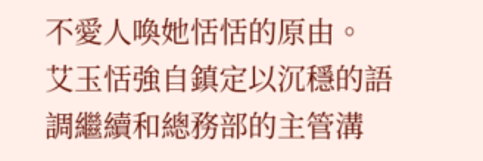不愛人喚她恬恬的原由。
艾玉恬強自鎮定以沉穩的語調繼續和總務部的主管溝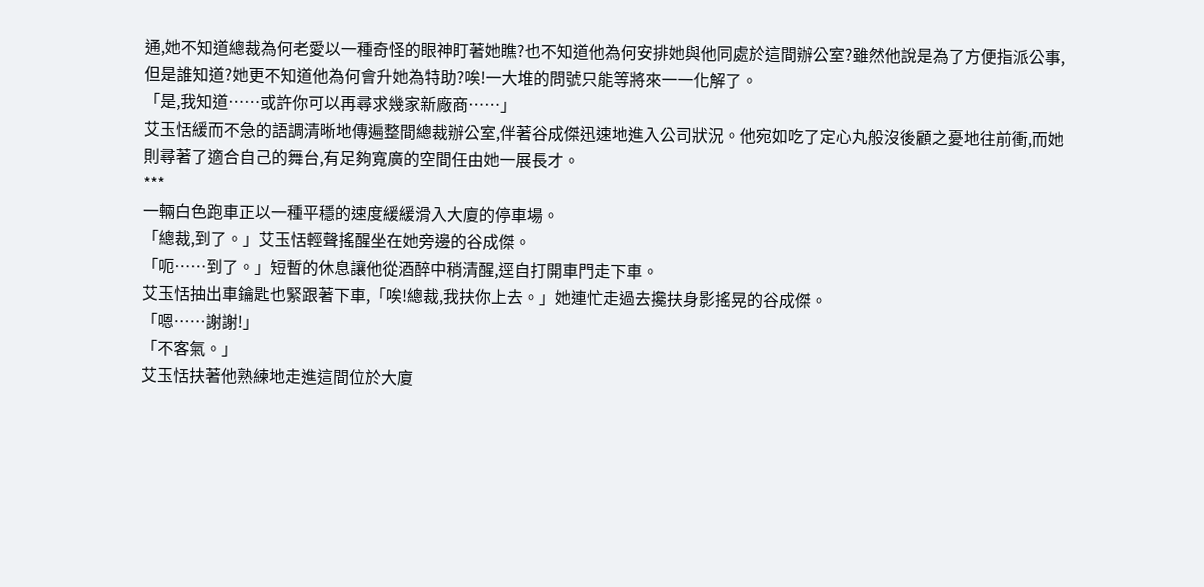通,她不知道總裁為何老愛以一種奇怪的眼神盯著她瞧?也不知道他為何安排她與他同處於這間辦公室?雖然他說是為了方便指派公事,但是誰知道?她更不知道他為何會升她為特助?唉!一大堆的問號只能等將來一一化解了。
「是,我知道……或許你可以再尋求幾家新廠商……」
艾玉恬緩而不急的語調清晰地傳遍整間總裁辦公室,伴著谷成傑迅速地進入公司狀況。他宛如吃了定心丸般沒後顧之憂地往前衝,而她則尋著了適合自己的舞台,有足夠寬廣的空間任由她一展長才。
***
一輛白色跑車正以一種平穩的速度緩緩滑入大廈的停車場。
「總裁,到了。」艾玉恬輕聲搖醒坐在她旁邊的谷成傑。
「呃……到了。」短暫的休息讓他從酒醉中稍清醒,逕自打開車門走下車。
艾玉恬抽出車鑰匙也緊跟著下車,「唉!總裁,我扶你上去。」她連忙走過去攙扶身影搖晃的谷成傑。
「嗯……謝謝!」
「不客氣。」
艾玉恬扶著他熟練地走進這間位於大廈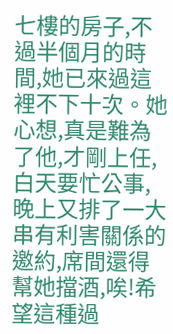七樓的房子,不過半個月的時間,她已來過這裡不下十次。她心想,真是難為了他,才剛上任,白天要忙公事,晚上又排了一大串有利害關係的邀約,席間還得幫她擋酒,唉!希望這種過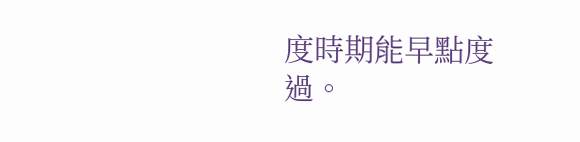度時期能早點度過。